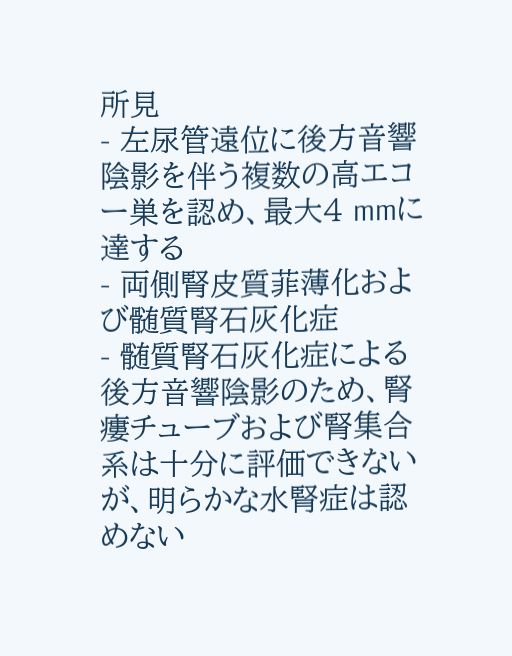所見
- 左尿管遠位に後方音響陰影を伴う複数の高エコー巣を認め、最大4 mmに達する
- 両側腎皮質菲薄化および髄質腎石灰化症
- 髄質腎石灰化症による後方音響陰影のため、腎瘻チューブおよび腎集合系は十分に評価できないが、明らかな水腎症は認めない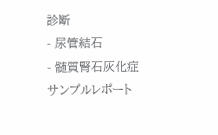診断
- 尿管結石
- 髄質腎石灰化症
サンプルレポート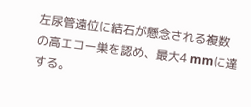左尿管遠位に結石が懸念される複数の高エコー巣を認め、最大4 mmに達する。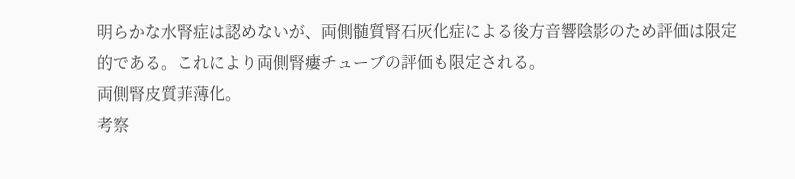明らかな水腎症は認めないが、両側髄質腎石灰化症による後方音響陰影のため評価は限定的である。これにより両側腎瘻チューブの評価も限定される。
両側腎皮質菲薄化。
考察